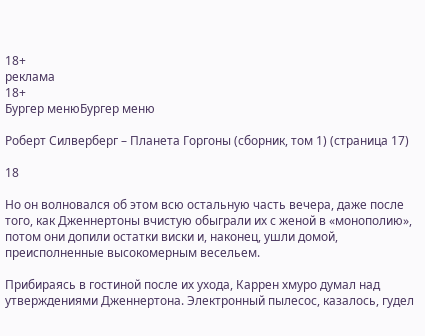18+
реклама
18+
Бургер менюБургер меню

Роберт Силверберг – Планета Горгоны (сборник, том 1) (страница 17)

18

Но он волновался об этом всю остальную часть вечера, даже после того, как Дженнертоны вчистую обыграли их с женой в «монополию», потом они допили остатки виски и, наконец, ушли домой, преисполненные высокомерным весельем.

Прибираясь в гостиной после их ухода, Каррен хмуро думал над утверждениями Дженнертона. Электронный пылесос, казалось, гудел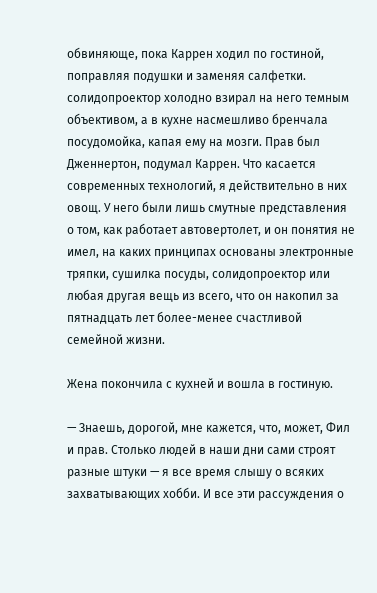обвиняюще, пока Каррен ходил по гостиной, поправляя подушки и заменяя салфетки. солидопроектор холодно взирал на него темным объективом, а в кухне насмешливо бренчала посудомойка, капая ему на мозги. Прав был Дженнертон, подумал Каррен. Что касается современных технологий, я действительно в них овощ. У него были лишь смутные представления о том, как работает автовертолет, и он понятия не имел, на каких принципах основаны электронные тряпки, сушилка посуды, солидопроектор или любая другая вещь из всего, что он накопил за пятнадцать лет более-менее счастливой семейной жизни.

Жена покончила с кухней и вошла в гостиную.

— Знаешь, дорогой, мне кажется, что, может, Фил и прав. Столько людей в наши дни сами строят разные штуки — я все время слышу о всяких захватывающих хобби. И все эти рассуждения о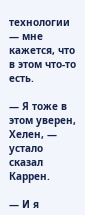технологии — мне кажется, что в этом что-то есть.

— Я тоже в этом уверен, Хелен, — устало сказал Каррен.

— И я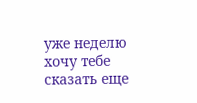уже неделю хочу тебе сказать еще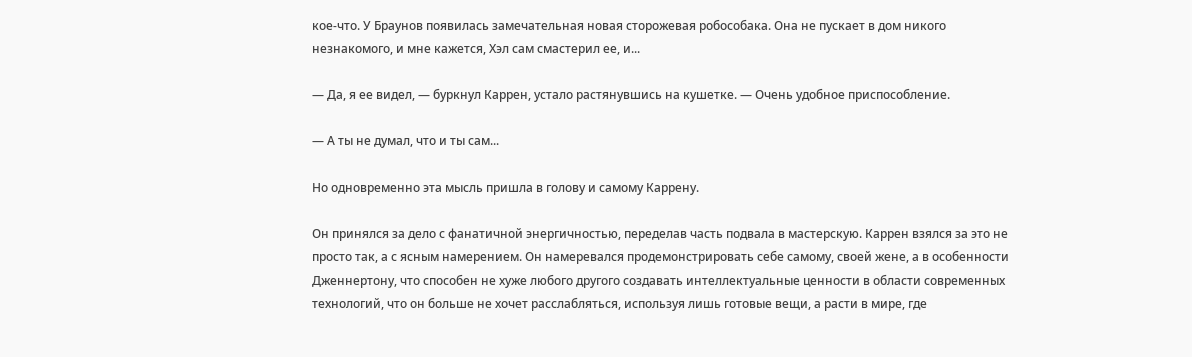кое-что. У Браунов появилась замечательная новая сторожевая робособака. Она не пускает в дом никого незнакомого, и мне кажется, Хэл сам смастерил ее, и...

— Да, я ее видел, — буркнул Каррен, устало растянувшись на кушетке. — Очень удобное приспособление.

— А ты не думал, что и ты сам...

Но одновременно эта мысль пришла в голову и самому Каррену.

Он принялся за дело с фанатичной энергичностью, переделав часть подвала в мастерскую. Каррен взялся за это не просто так, а с ясным намерением. Он намеревался продемонстрировать себе самому, своей жене, а в особенности Дженнертону, что способен не хуже любого другого создавать интеллектуальные ценности в области современных технологий, что он больше не хочет расслабляться, используя лишь готовые вещи, а расти в мире, где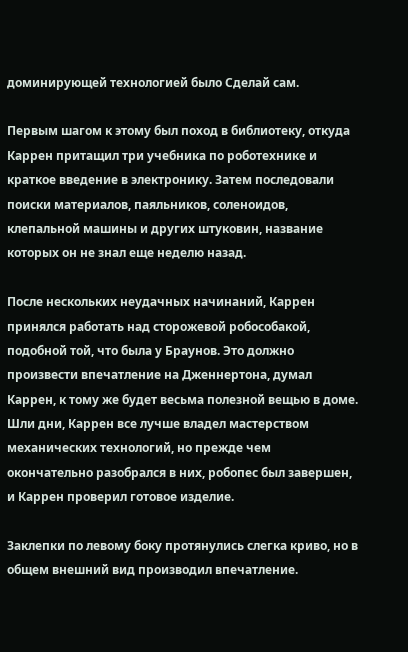доминирующей технологией было Сделай сам.

Первым шагом к этому был поход в библиотеку, откуда Каррен притащил три учебника по роботехнике и краткое введение в электронику. Затем последовали поиски материалов, паяльников, соленоидов, клепальной машины и других штуковин, название которых он не знал еще неделю назад.

После нескольких неудачных начинаний, Каррен принялся работать над сторожевой робособакой, подобной той, что была у Браунов. Это должно произвести впечатление на Дженнертона, думал Каррен, к тому же будет весьма полезной вещью в доме. Шли дни, Каррен все лучше владел мастерством механических технологий, но прежде чем окончательно разобрался в них, робопес был завершен, и Каррен проверил готовое изделие.

Заклепки по левому боку протянулись слегка криво, но в общем внешний вид производил впечатление.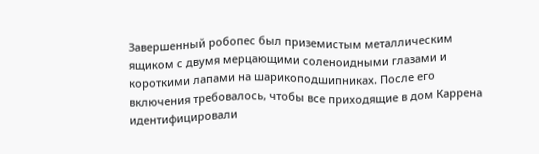Завершенный робопес был приземистым металлическим ящиком с двумя мерцающими соленоидными глазами и короткими лапами на шарикоподшипниках. После его включения требовалось, чтобы все приходящие в дом Каррена идентифицировали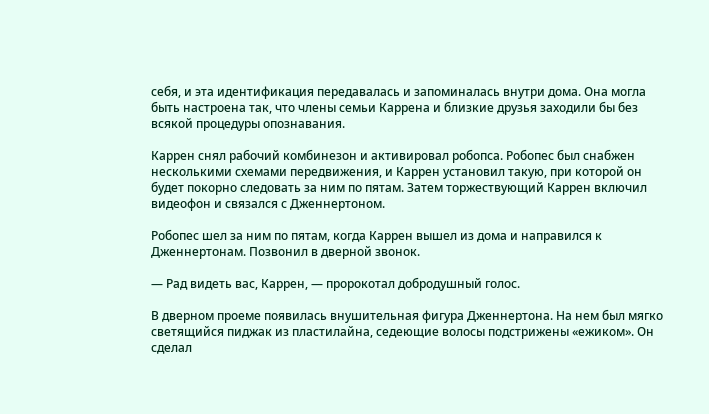себя, и эта идентификация передавалась и запоминалась внутри дома. Она могла быть настроена так, что члены семьи Каррена и близкие друзья заходили бы без всякой процедуры опознавания.

Каррен снял рабочий комбинезон и активировал робопса. Робопес был снабжен несколькими схемами передвижения, и Каррен установил такую, при которой он будет покорно следовать за ним по пятам. Затем торжествующий Каррен включил видеофон и связался с Дженнертоном.

Робопес шел за ним по пятам, когда Каррен вышел из дома и направился к Дженнертонам. Позвонил в дверной звонок.

— Рад видеть вас, Каррен, — пророкотал добродушный голос.

В дверном проеме появилась внушительная фигура Дженнертона. На нем был мягко светящийся пиджак из пластилайна, седеющие волосы подстрижены «ежиком». Он сделал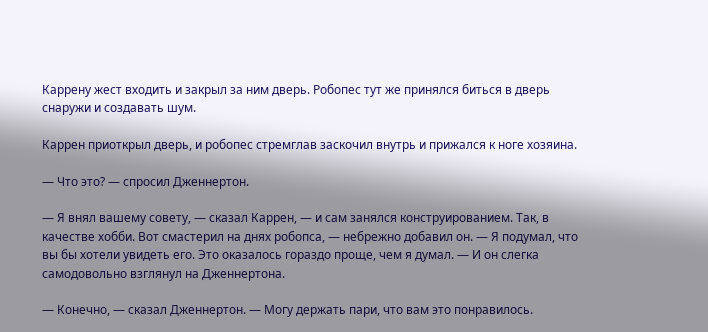Каррену жест входить и закрыл за ним дверь. Робопес тут же принялся биться в дверь снаружи и создавать шум.

Каррен приоткрыл дверь, и робопес стремглав заскочил внутрь и прижался к ноге хозяина.

— Что это? — спросил Дженнертон.

— Я внял вашему совету, — сказал Каррен, — и сам занялся конструированием. Так, в качестве хобби. Вот смастерил на днях робопса, — небрежно добавил он. — Я подумал, что вы бы хотели увидеть его. Это оказалось гораздо проще, чем я думал. — И он слегка самодовольно взглянул на Дженнертона.

— Конечно, — сказал Дженнертон. — Могу держать пари, что вам это понравилось.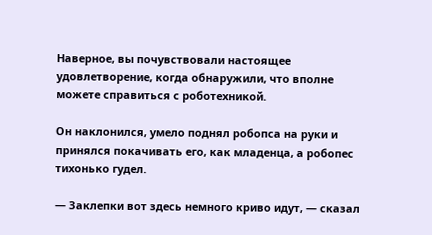Наверное, вы почувствовали настоящее удовлетворение, когда обнаружили, что вполне можете справиться с роботехникой.

Он наклонился, умело поднял робопса на руки и принялся покачивать его, как младенца, а робопес тихонько гудел.

— Заклепки вот здесь немного криво идут, — сказал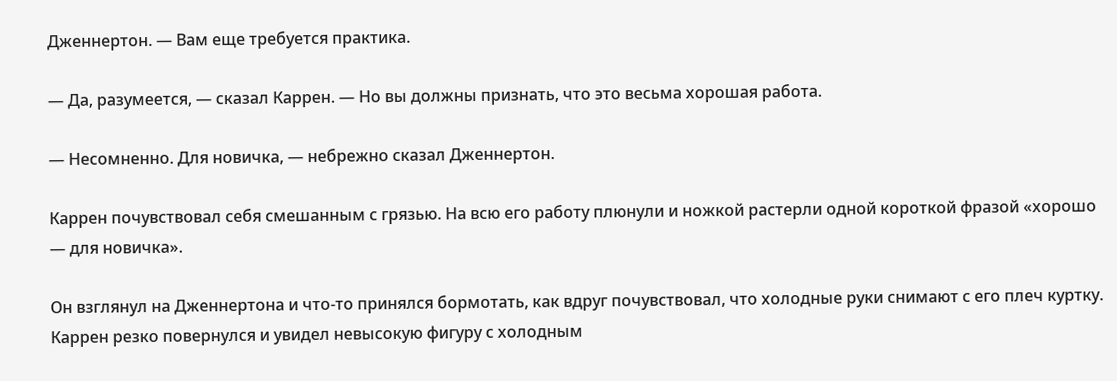Дженнертон. — Вам еще требуется практика.

— Да, разумеется, — сказал Каррен. — Но вы должны признать, что это весьма хорошая работа.

— Несомненно. Для новичка, — небрежно сказал Дженнертон.

Каррен почувствовал себя смешанным с грязью. На всю его работу плюнули и ножкой растерли одной короткой фразой «хорошо — для новичка».

Он взглянул на Дженнертона и что-то принялся бормотать, как вдруг почувствовал, что холодные руки снимают с его плеч куртку. Каррен резко повернулся и увидел невысокую фигуру с холодным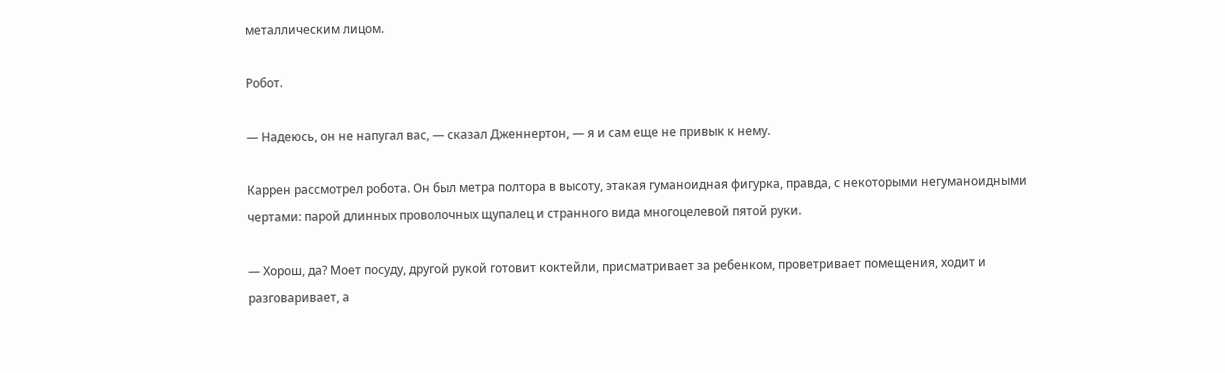металлическим лицом.

Робот.

— Надеюсь, он не напугал вас, — сказал Дженнертон, — я и сам еще не привык к нему.

Каррен рассмотрел робота. Он был метра полтора в высоту, этакая гуманоидная фигурка, правда, с некоторыми негуманоидными чертами: парой длинных проволочных щупалец и странного вида многоцелевой пятой руки.

— Хорош, да? Моет посуду, другой рукой готовит коктейли, присматривает за ребенком, проветривает помещения, ходит и разговаривает, а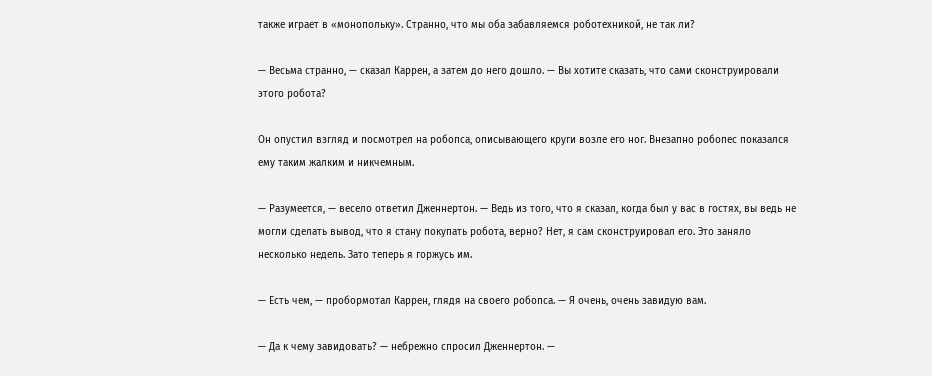также играет в «монопольку». Странно, что мы оба забавляемся роботехникой, не так ли?

— Весьма странно, — сказал Каррен, а затем до него дошло. — Вы хотите сказать, что сами сконструировали этого робота?

Он опустил взгляд и посмотрел на робопса, описывающего круги возле его ног. Внезапно робопес показался ему таким жалким и никчемным.

— Разумеется, — весело ответил Дженнертон. — Ведь из того, что я сказал, когда был у вас в гостях, вы ведь не могли сделать вывод, что я стану покупать робота, верно? Нет, я сам сконструировал его. Это заняло несколько недель. Зато теперь я горжусь им.

— Есть чем, — пробормотал Каррен, глядя на своего робопса. — Я очень, очень завидую вам.

— Да к чему завидовать? — небрежно спросил Дженнертон. —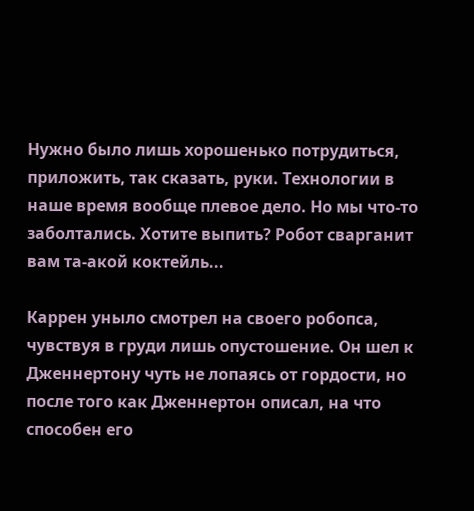Нужно было лишь хорошенько потрудиться, приложить, так сказать, руки. Технологии в наше время вообще плевое дело. Но мы что-то заболтались. Хотите выпить? Робот сварганит вам та-акой коктейль...

Каррен уныло смотрел на своего робопса, чувствуя в груди лишь опустошение. Он шел к Дженнертону чуть не лопаясь от гордости, но после того как Дженнертон описал, на что способен его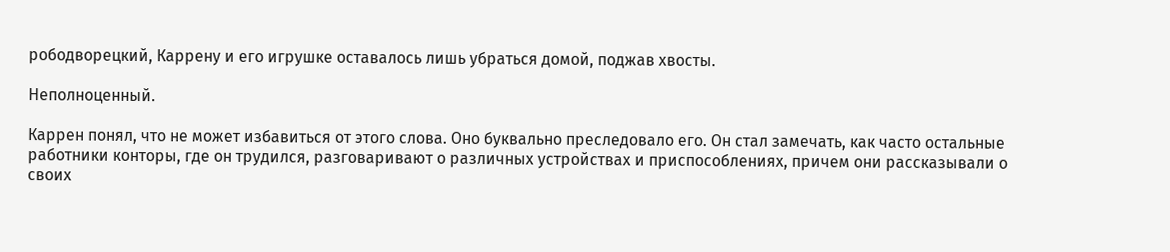рободворецкий, Каррену и его игрушке оставалось лишь убраться домой, поджав хвосты.

Неполноценный.

Каррен понял, что не может избавиться от этого слова. Оно буквально преследовало его. Он стал замечать, как часто остальные работники конторы, где он трудился, разговаривают о различных устройствах и приспособлениях, причем они рассказывали о своих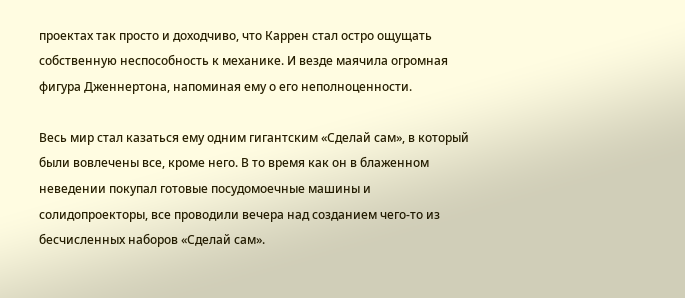проектах так просто и доходчиво, что Каррен стал остро ощущать собственную неспособность к механике. И везде маячила огромная фигура Дженнертона, напоминая ему о его неполноценности.

Весь мир стал казаться ему одним гигантским «Сделай сам», в который были вовлечены все, кроме него. В то время как он в блаженном неведении покупал готовые посудомоечные машины и солидопроекторы, все проводили вечера над созданием чего-то из бесчисленных наборов «Сделай сам».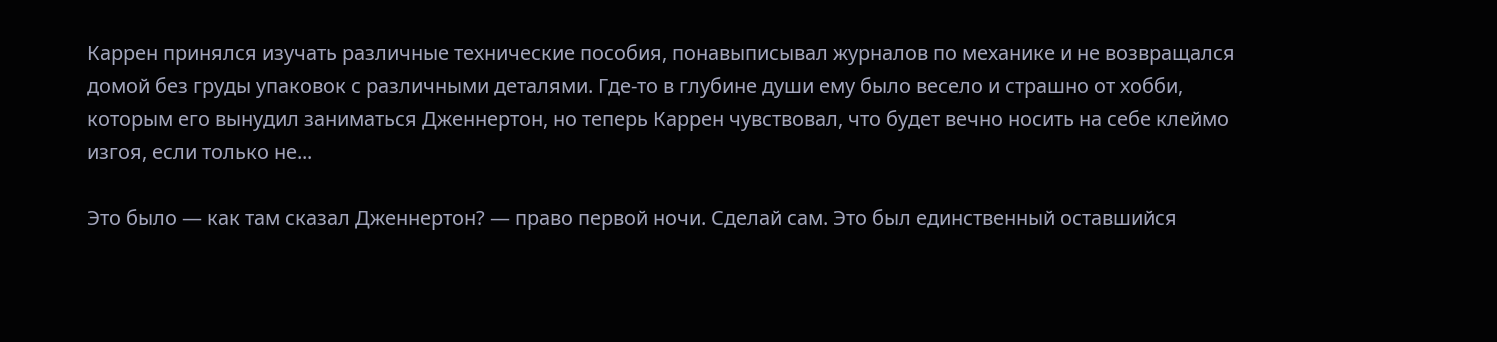Каррен принялся изучать различные технические пособия, понавыписывал журналов по механике и не возвращался домой без груды упаковок с различными деталями. Где-то в глубине души ему было весело и страшно от хобби, которым его вынудил заниматься Дженнертон, но теперь Каррен чувствовал, что будет вечно носить на себе клеймо изгоя, если только не...

Это было — как там сказал Дженнертон? — право первой ночи. Сделай сам. Это был единственный оставшийся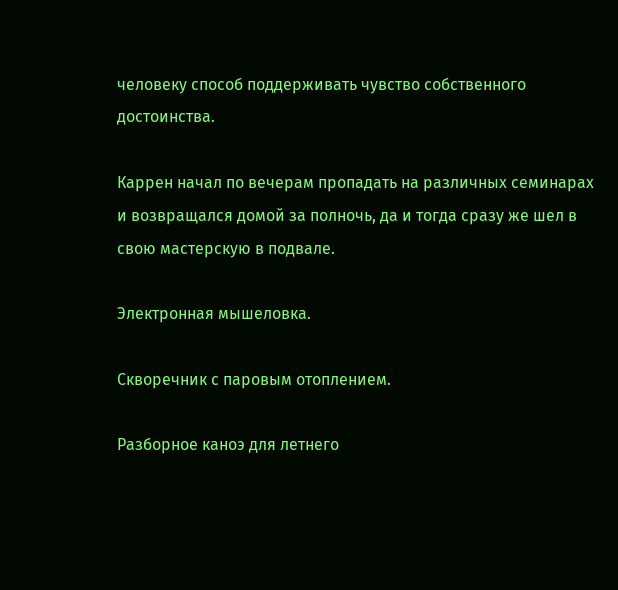человеку способ поддерживать чувство собственного достоинства.

Каррен начал по вечерам пропадать на различных семинарах и возвращался домой за полночь, да и тогда сразу же шел в свою мастерскую в подвале.

Электронная мышеловка.

Скворечник с паровым отоплением.

Разборное каноэ для летнего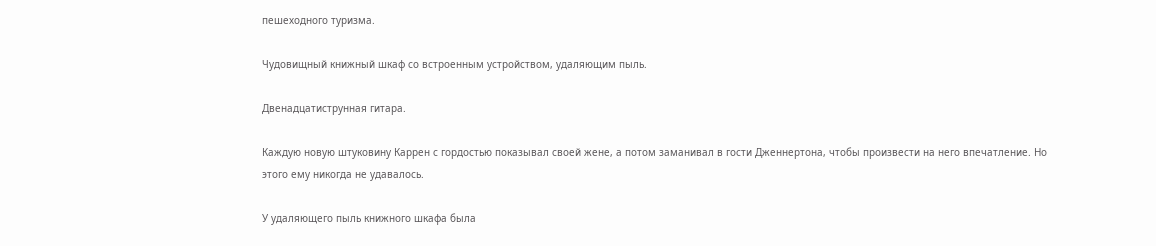пешеходного туризма.

Чудовищный книжный шкаф со встроенным устройством, удаляющим пыль.

Двенадцатиструнная гитара.

Каждую новую штуковину Каррен с гордостью показывал своей жене, а потом заманивал в гости Дженнертона, чтобы произвести на него впечатление. Но этого ему никогда не удавалось.

У удаляющего пыль книжного шкафа была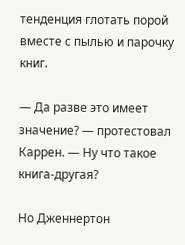тенденция глотать порой вместе с пылью и парочку книг.

— Да разве это имеет значение? — протестовал Каррен. — Ну что такое книга-другая?

Но Дженнертон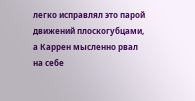легко исправлял это парой движений плоскогубцами, а Каррен мысленно рвал на себе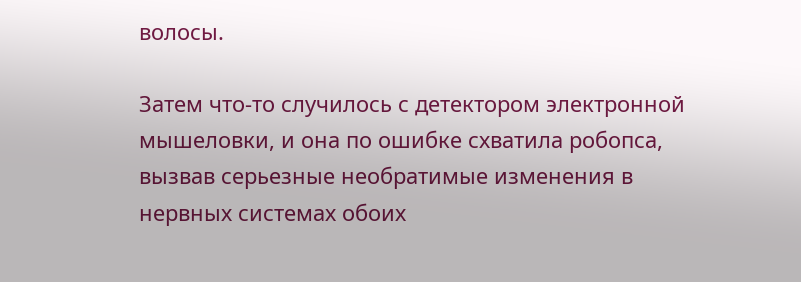волосы.

Затем что-то случилось с детектором электронной мышеловки, и она по ошибке схватила робопса, вызвав серьезные необратимые изменения в нервных системах обоих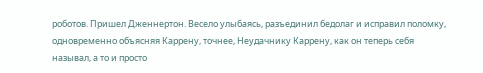роботов. Пришел Дженнертон. Весело улыбаясь, разъединил бедолаг и исправил поломку, одновременно объясняя Каррену, точнее, Неудачнику Каррену, как он теперь себя называл, а то и просто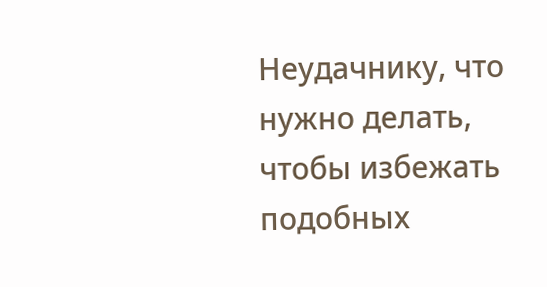Неудачнику, что нужно делать, чтобы избежать подобных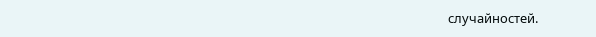случайностей.